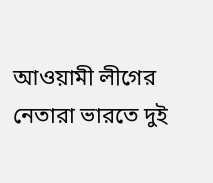আওয়ামী লীগের নেতারা ভারতে দুই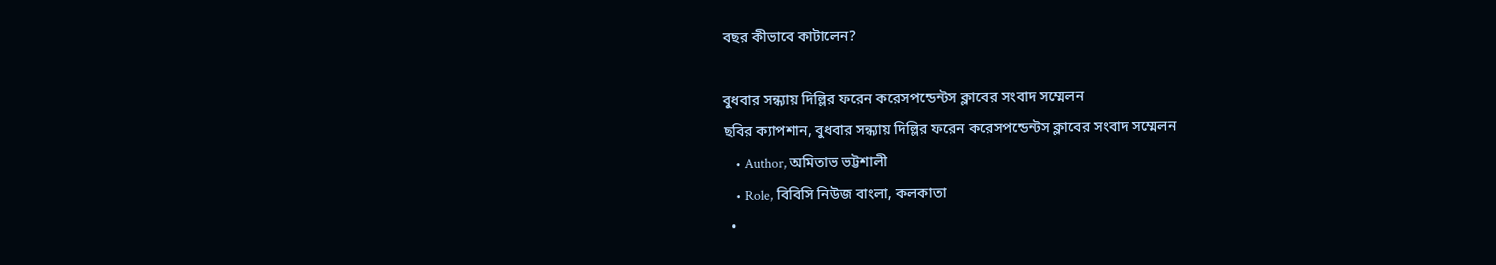বছর কীভাবে কাটালেন?

বুধবার সন্ধ্যায় দিল্লির ফরেন করেসপন্ডেন্টস ক্লাবের সংবাদ সম্মেলন
ছবির ক্যাপশান, বুধবার সন্ধ্যায় দিল্লির ফরেন করেসপন্ডেন্টস ক্লাবের সংবাদ সম্মেলন
    • Author, অমিতাভ ভট্টশালী
    • Role, বিবিসি নিউজ বাংলা, কলকাতা
  •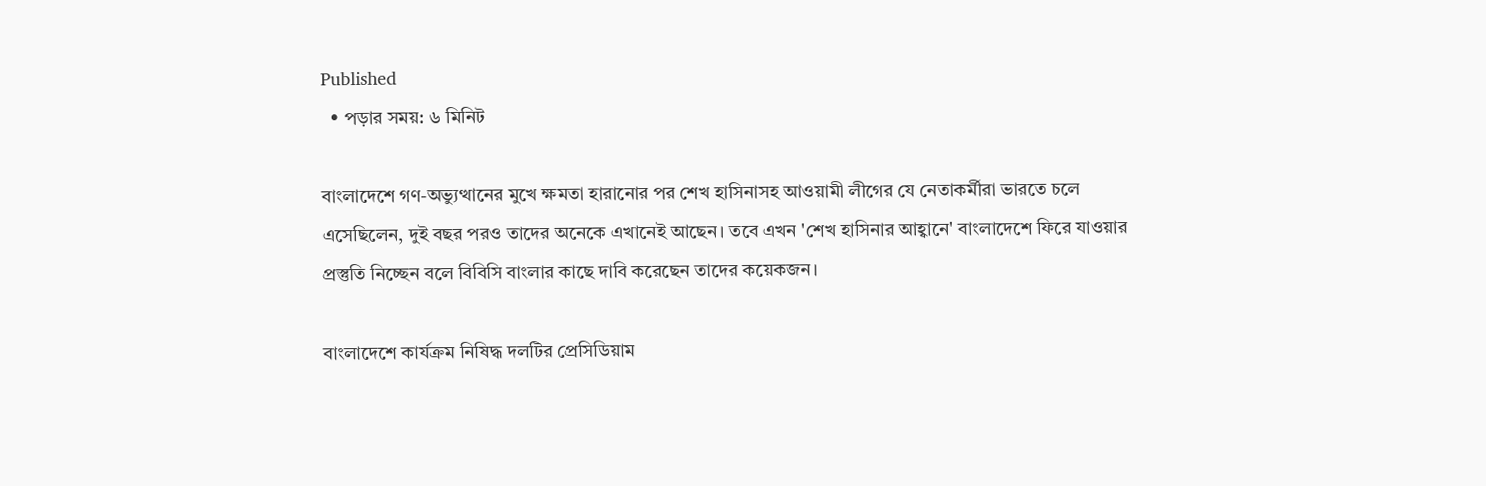Published
  • পড়ার সময়: ৬ মিনিট

বাংলাদেশে গণ-অভ্যুত্থানের মুখে ক্ষমতা হারানোর পর শেখ হাসিনাসহ আওয়ামী লীগের যে নেতাকর্মীরা ভারতে চলে এসেছিলেন, দুই বছর পরও তাদের অনেকে এখানেই আছেন। তবে এখন 'শেখ হাসিনার আহ্বানে' বাংলাদেশে ফিরে যাওয়ার প্রস্তুতি নিচ্ছেন বলে বিবিসি বাংলার কাছে দাবি করেছেন তাদের কয়েকজন।

বাংলাদেশে কার্যক্রম নিষিদ্ধ দলটির প্রেসিডিয়াম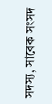সদস্য, সাবেক সংসদ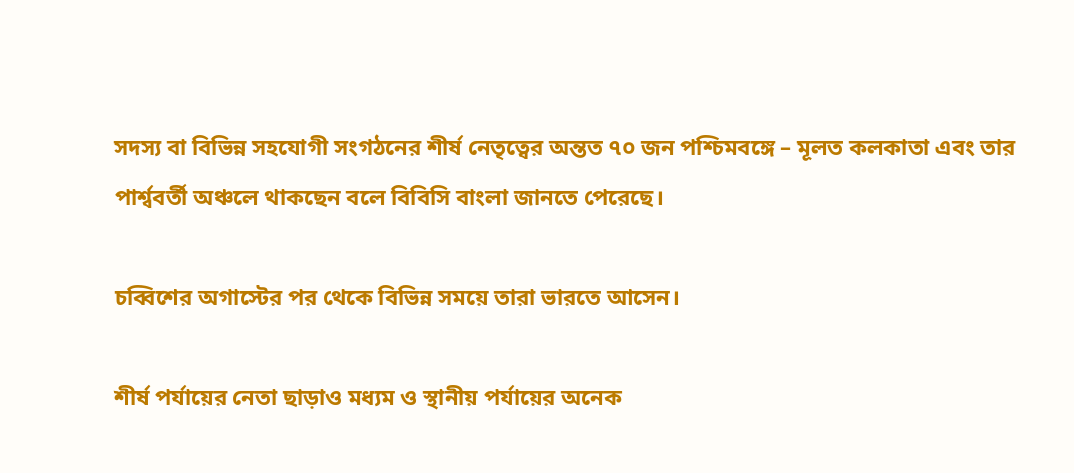সদস্য বা বিভিন্ন সহযোগী সংগঠনের শীর্ষ নেতৃত্বের অন্তত ৭০ জন পশ্চিমবঙ্গে – মূলত কলকাতা এবং তার পার্শ্ববর্তী অঞ্চলে থাকছেন বলে বিবিসি বাংলা জানতে পেরেছে।

চব্বিশের অগাস্টের পর থেকে বিভিন্ন সময়ে তারা ভারতে আসেন।

শীর্ষ পর্যায়ের নেতা ছাড়াও মধ্যম ও স্থানীয় পর্যায়ের অনেক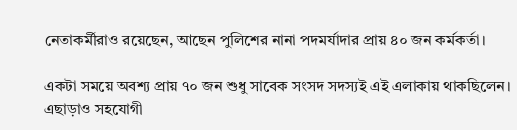নেতাকর্মীরাও রয়েছেন, আছেন পুলিশের নানা পদমর্যাদার প্রায় ৪০ জন কর্মকর্তা।

একটা সময়ে অবশ্য প্রায় ৭০ জন শুধু সাবেক সংসদ সদস্যই এই এলাকায় থাকছিলেন। এছাড়াও সহযোগী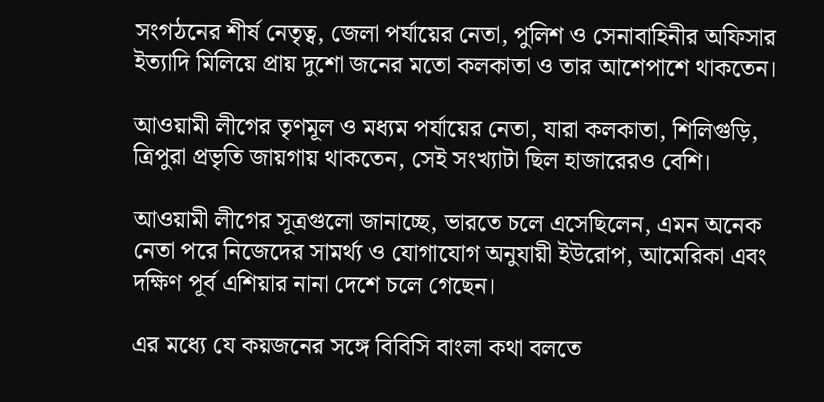সংগঠনের শীর্ষ নেতৃত্ব, জেলা পর্যায়ের নেতা, পুলিশ ও সেনাবাহিনীর অফিসার ইত্যাদি মিলিয়ে প্রায় দুশো জনের মতো কলকাতা ও তার আশেপাশে থাকতেন।

আওয়ামী লীগের তৃণমূল ও মধ্যম পর্যায়ের নেতা, যারা কলকাতা, শিলিগুড়ি, ত্রিপুরা প্রভৃতি জায়গায় থাকতেন, সেই সংখ্যাটা ছিল হাজারেরও বেশি।

আওয়ামী লীগের সূত্রগুলো জানাচ্ছে, ভারতে চলে এসেছিলেন, এমন অনেক নেতা পরে নিজেদের সামর্থ্য ও যোগাযোগ অনুযায়ী ইউরোপ, আমেরিকা এবং দক্ষিণ পূর্ব এশিয়ার নানা দেশে চলে গেছেন।

এর মধ্যে যে কয়জনের সঙ্গে বিবিসি বাংলা কথা বলতে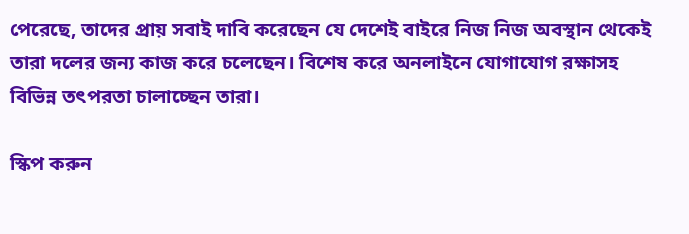পেরেছে, তাদের প্রায় সবাই দাবি করেছেন যে দেশেই বাইরে নিজ নিজ অবস্থান থেকেই তারা দলের জন্য কাজ করে চলেছেন। বিশেষ করে অনলাইনে যোগাযোগ রক্ষাসহ বিভিন্ন তৎপরতা চালাচ্ছেন তারা।

স্কিপ করুন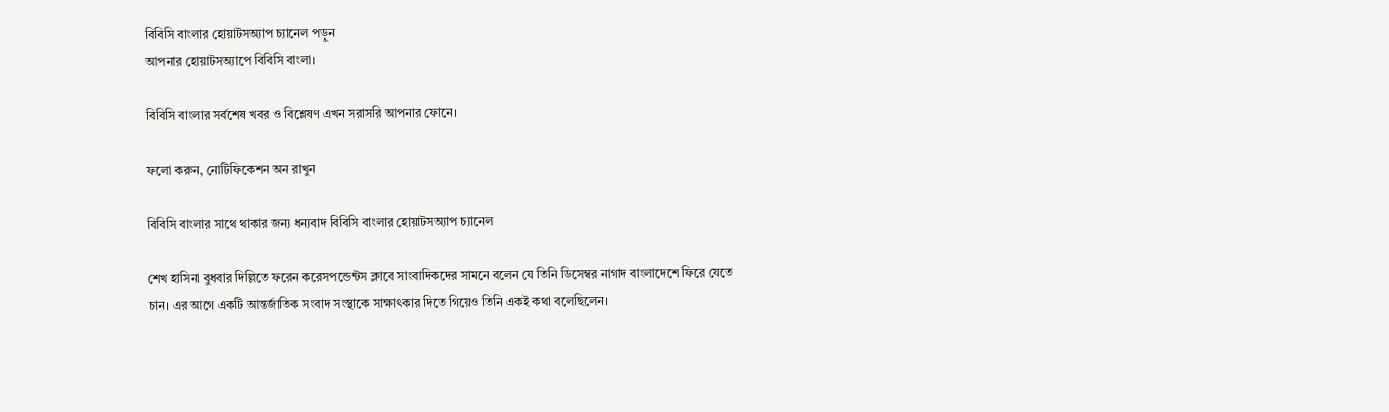বিবিসি বাংলার হোয়াটসঅ্যাপ চ্যানেল পড়ুন
আপনার হোয়াটসঅ্যাপে বিবিসি বাংলা।

বিবিসি বাংলার সর্বশেষ খবর ও বিশ্লেষণ এখন সরাসরি আপনার ফোনে।

ফলো করুন, নোটিফিকেশন অন রাখুন

বিবিসি বাংলার সাথে থাকার জন্য ধন্যবাদ বিবিসি বাংলার হোয়াটসঅ্যাপ চ্যানেল

শেখ হাসিনা বুধবার দিল্লিতে ফরেন করেসপন্ডেন্টস ক্লাবে সাংবাদিকদের সামনে বলেন যে তিনি ডিসেম্বর নাগাদ বাংলাদেশে ফিরে যেতে চান। এর আগে একটি আন্তর্জাতিক সংবাদ সংস্থাকে সাক্ষাৎকার দিতে গিয়েও তিনি একই কথা বলেছিলেন।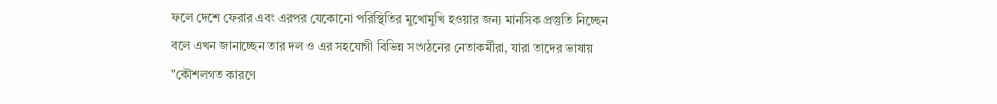ফলে দেশে ফেরার এবং এরপর যেকোনো পরিস্থিতির মুখোমুখি হওয়ার জন্য মানসিক প্রস্তুতি নিচ্ছেন বলে এখন জানাচ্ছেন তার দল ও এর সহযোগী বিভিন্ন সংগঠনের নেতাকর্মীরা, যারা তাদের ভাষায় "কৌশলগত কারণে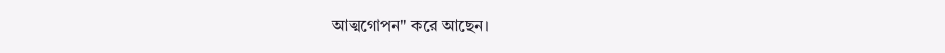আত্মগোপন" করে আছেন।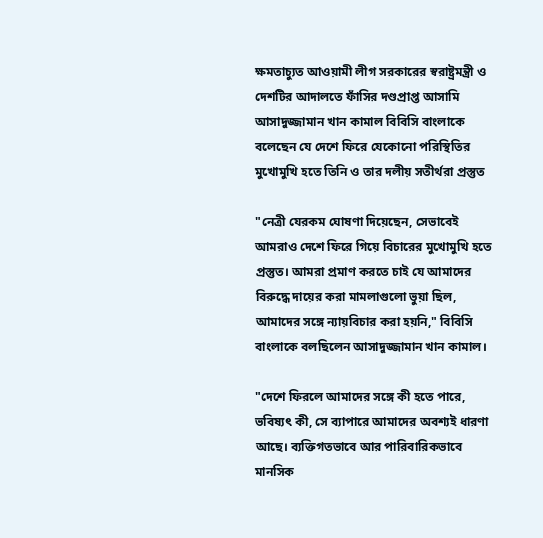ক্ষমতাচ্যুত আওয়ামী লীগ সরকারের স্বরাষ্ট্রমন্ত্রী ও দেশটির আদালতে ফাঁসির দণ্ডপ্রাপ্ত আসামি আসাদুজ্জামান খান কামাল বিবিসি বাংলাকে বলেছেন যে দেশে ফিরে যেকোনো পরিস্থিতির মুখোমুখি হতে তিনি ও তার দলীয় সতীর্থরা প্রস্তুত

"নেত্রী যেরকম ঘোষণা দিয়েছেন, সেভাবেই আমরাও দেশে ফিরে গিয়ে বিচারের মুখোমুখি হতে প্রস্তুত। আমরা প্রমাণ করতে চাই যে আমাদের বিরুদ্ধে দায়ের করা মামলাগুলো ভুয়া ছিল, আমাদের সঙ্গে ন্যায়বিচার করা হয়নি," বিবিসি বাংলাকে বলছিলেন আসাদুজ্জামান খান কামাল।

"দেশে ফিরলে আমাদের সঙ্গে কী হতে পারে, ভবিষ্যৎ কী, সে ব্যাপারে আমাদের অবশ্যই ধারণা আছে। ব্যক্তিগতভাবে আর পারিবারিকভাবে মানসিক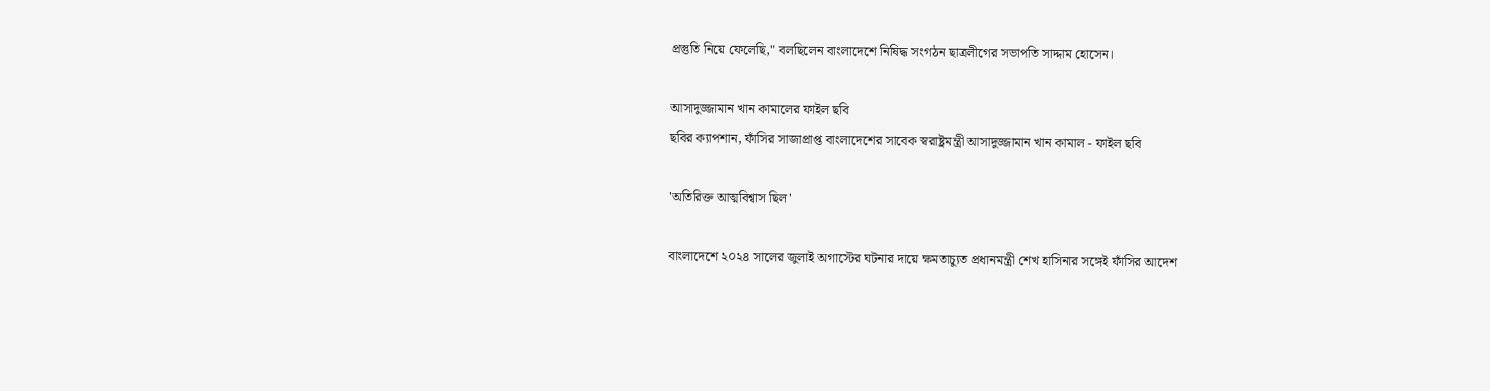প্রস্তুতি নিয়ে ফেলেছি," বলছিলেন বাংলাদেশে নিষিদ্ধ সংগঠন ছাত্রলীগের সভাপতি সাদ্দাম হোসেন।

আসাদুজ্জামান খান কামালের ফাইল ছবি
ছবির ক্যাপশান, ফাঁসির সাজাপ্রাপ্ত বাংলাদেশের সাবেক স্বরাষ্ট্রমন্ত্রী আসাদুজ্জামান খান কামাল - ফাইল ছবি

'অতিরিক্ত আত্মবিশ্বাস ছিল'

বাংলাদেশে ২০২৪ সালের জুলাই অগাস্টের ঘটনার দায়ে ক্ষমতাচ্যুত প্রধানমন্ত্রী শেখ হাসিনার সঙ্গেই ফাঁসির আদেশ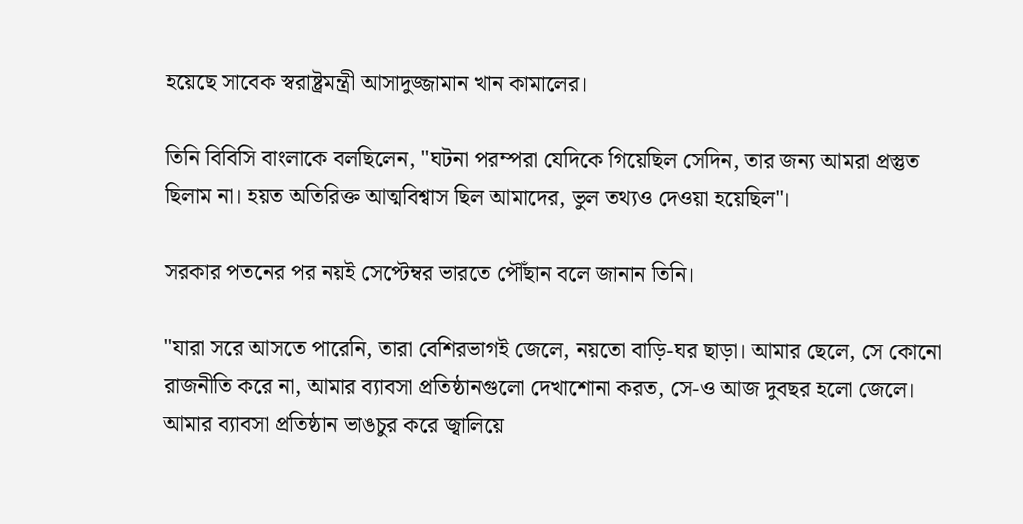হয়েছে সাবেক স্বরাষ্ট্রমন্ত্রী আসাদুজ্জামান খান কামালের।

তিনি বিবিসি বাংলাকে বলছিলেন, "ঘটনা পরম্পরা যেদিকে গিয়েছিল সেদিন, তার জন্য আমরা প্রস্তুত ছিলাম না। হয়ত অতিরিক্ত আত্মবিশ্বাস ছিল আমাদের, ভুল তথ্যও দেওয়া হয়েছিল"।

সরকার পতনের পর নয়ই সেপ্টেম্বর ভারতে পৌঁছান বলে জানান তিনি।

"যারা সরে আসতে পারেনি, তারা বেশিরভাগই জেলে, নয়তো বাড়ি-ঘর ছাড়া। আমার ছেলে, সে কোনো রাজনীতি করে না, আমার ব্যাবসা প্রতিষ্ঠানগুলো দেখাশোনা করত, সে-ও আজ দুবছর হলো জেলে। আমার ব্যাবসা প্রতিষ্ঠান ভাঙচুর করে জ্বালিয়ে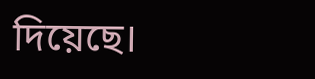দিয়েছে।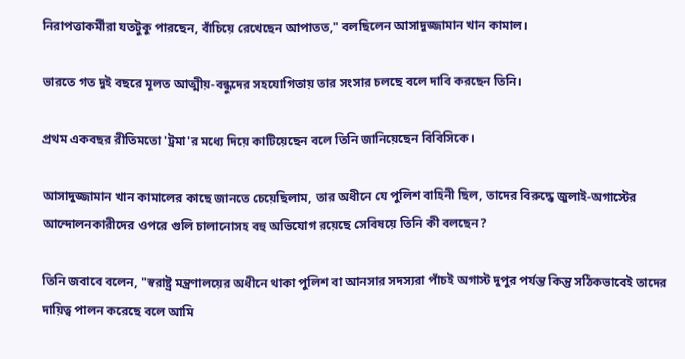নিরাপত্তাকর্মীরা যতটুকু পারছেন, বাঁচিয়ে রেখেছেন আপাতত," বলছিলেন আসাদুজ্জামান খান কামাল।

ভারতে গত দুই বছরে মূলত আত্মীয়-বন্ধুদের সহযোগিতায় তার সংসার চলছে বলে দাবি করছেন তিনি।

প্রথম একবছর রীতিমতো 'ট্রমা'র মধ্যে দিয়ে কাটিয়েছেন বলে তিনি জানিয়েছেন বিবিসিকে।

আসাদুজ্জামান খান কামালের কাছে জানতে চেয়েছিলাম, তার অধীনে যে পুলিশ বাহিনী ছিল, তাদের বিরুদ্ধে জুলাই-অগাস্টের আন্দোলনকারীদের ওপরে গুলি চালানোসহ বহু অভিযোগ রয়েছে সেবিষয়ে তিনি কী বলছেন?

তিনি জবাবে বলেন, "স্বরাষ্ট্র মন্ত্রণালয়ের অধীনে থাকা পুলিশ বা আনসার সদস্যরা পাঁচই অগাস্ট দুপুর পর্যন্ত কিন্তু সঠিকভাবেই তাদের দায়িত্ব পালন করেছে বলে আমি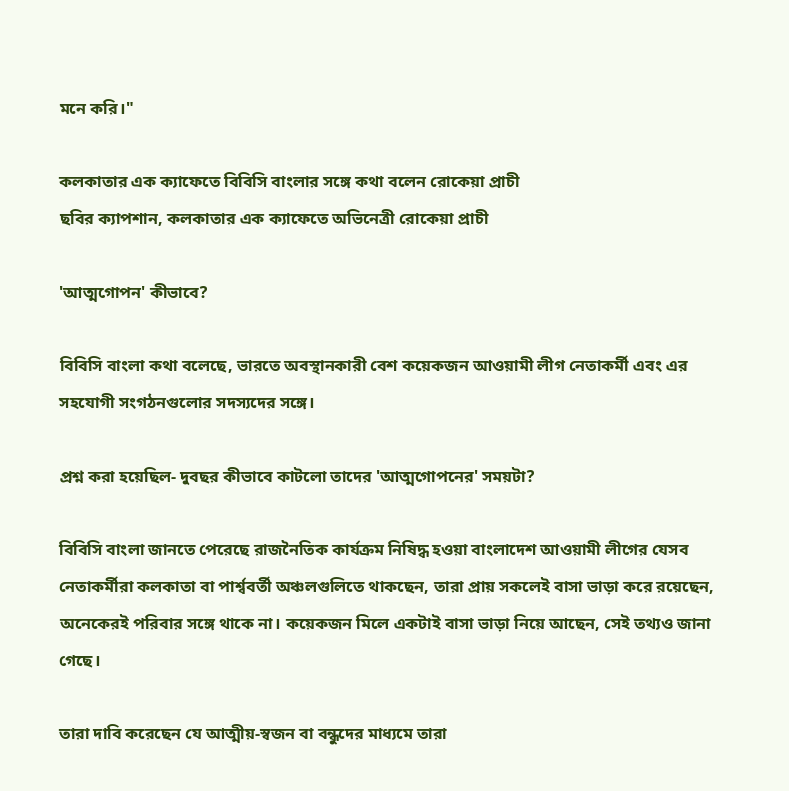মনে করি।"

কলকাতার এক ক্যাফেতে বিবিসি বাংলার সঙ্গে কথা বলেন রোকেয়া প্রাচী
ছবির ক্যাপশান, কলকাতার এক ক্যাফেতে অভিনেত্রী রোকেয়া প্রাচী

'আত্মগোপন' কীভাবে?

বিবিসি বাংলা কথা বলেছে, ভারতে অবস্থানকারী বেশ কয়েকজন আওয়ামী লীগ নেতাকর্মী এবং এর সহযোগী সংগঠনগুলোর সদস্যদের সঙ্গে।

প্রশ্ন করা হয়েছিল- দুবছর কীভাবে কাটলো তাদের 'আত্মগোপনের' সময়টা?

বিবিসি বাংলা জানতে পেরেছে রাজনৈতিক কার্যক্রম নিষিদ্ধ হওয়া বাংলাদেশ আওয়ামী লীগের যেসব নেতাকর্মীরা কলকাতা বা পার্শ্ববর্তী অঞ্চলগুলিতে থাকছেন, তারা প্রায় সকলেই বাসা ভাড়া করে রয়েছেন, অনেকেরই পরিবার সঙ্গে থাকে না। কয়েকজন মিলে একটাই বাসা ভাড়া নিয়ে আছেন, সেই তথ্যও জানা গেছে।

তারা দাবি করেছেন যে আত্মীয়-স্বজন বা বন্ধুদের মাধ্যমে তারা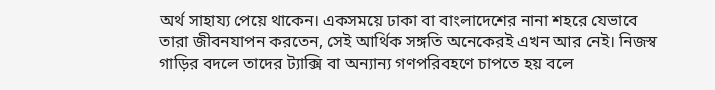অর্থ সাহায্য পেয়ে থাকেন। একসময়ে ঢাকা বা বাংলাদেশের নানা শহরে যেভাবে তারা জীবনযাপন করতেন, সেই আর্থিক সঙ্গতি অনেকেরই এখন আর নেই। নিজস্ব গাড়ির বদলে তাদের ট্যাক্সি বা অন্যান্য গণপরিবহণে চাপতে হয় বলে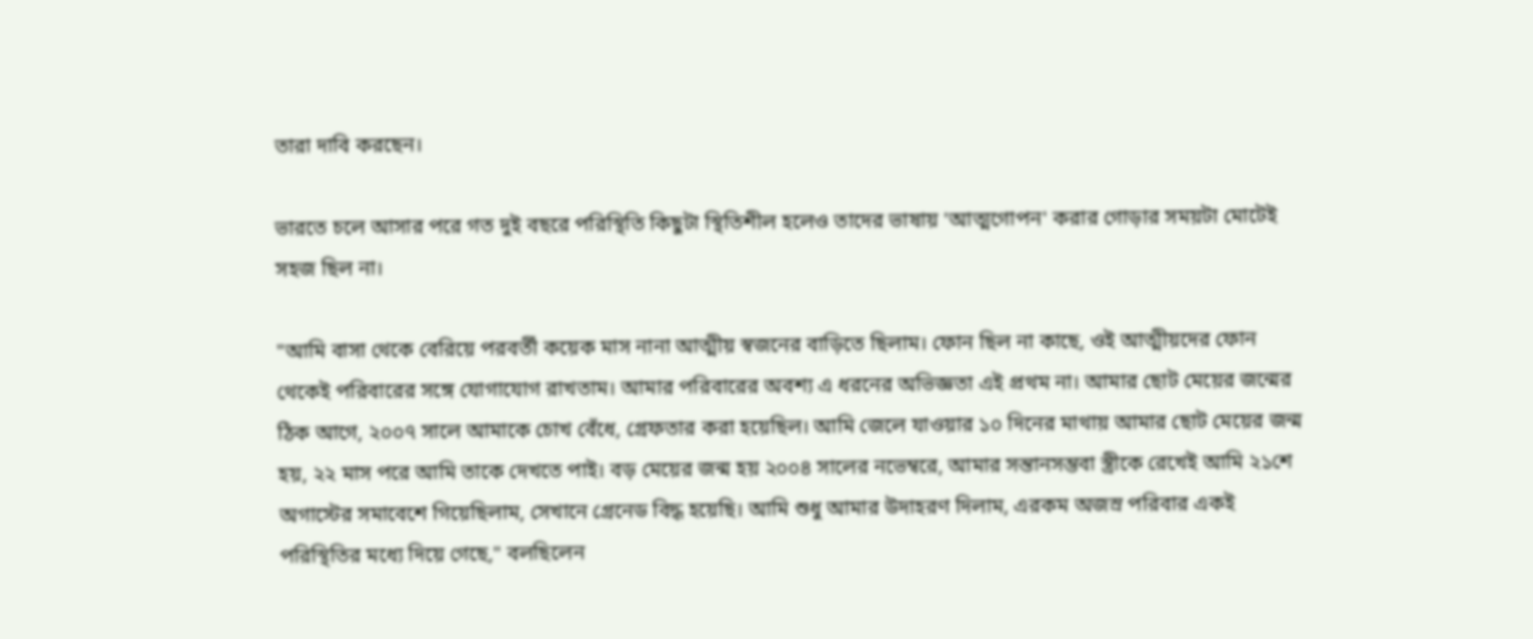তারা দাবি করছেন।

ভারতে চলে আসার পরে গত দুই বছরে পরিস্থিতি কিছুটা স্থিতিশীল হলেও তাদের ভাষায় 'আত্মগোপন' করার গোড়ার সময়টা মোটেই সহজ ছিল না।

"আমি বাসা থেকে বেরিয়ে পরবর্তী কয়েক মাস নানা আত্মীয় স্বজনের বাড়িতে ছিলাম। ফোন ছিল না কাছে, ওই আত্মীয়দের ফোন থেকেই পরিবারের সঙ্গে যোগাযোগ রাখতাম। আমার পরিবারের অবশ্য এ ধরনের অভিজ্ঞতা এই প্রথম না। আমার ছোট মেয়ের জন্মের ঠিক আগে, ২০০৭ সালে আমাকে চোখ বেঁধে, গ্রেফতার করা হয়েছিল। আমি জেলে যাওয়ার ১০ দিনের মাথায় আমার ছোট মেয়ের জন্ম হয়, ২২ মাস পরে আমি তাকে দেখতে পাই। বড় মেয়ের জন্ম হয় ২০০৪ সালের নভেম্বরে, আমার সন্তানসম্ভবা স্ত্রীকে রেখেই আমি ২১শে অগাস্টের সমাবেশে গিয়েছিলাম, সেখানে গ্রেনেড বিদ্ধ হয়েছি। আমি শুধু আমার উদাহরণ দিলাম, এরকম অজস্র পরিবার একই পরিস্থিতির মধ্যে দিয়ে গেছে," বলছিলেন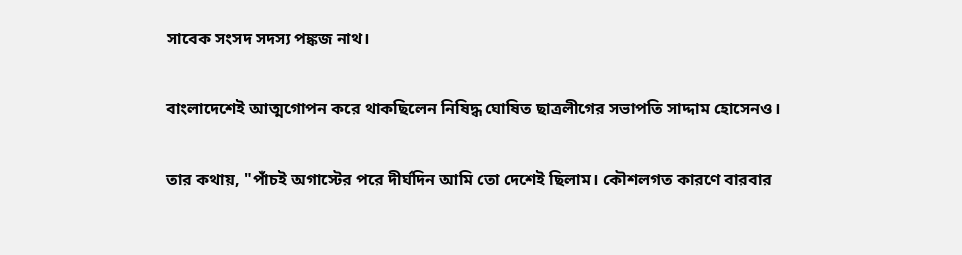সাবেক সংসদ সদস্য পঙ্কজ নাথ।

বাংলাদেশেই আত্মগোপন করে থাকছিলেন নিষিদ্ধ ঘোষিত ছাত্রলীগের সভাপতি সাদ্দাম হোসেনও।

তার কথায়, "পাঁচই অগাস্টের পরে দীর্ঘদিন আমি তো দেশেই ছিলাম। কৌশলগত কারণে বারবার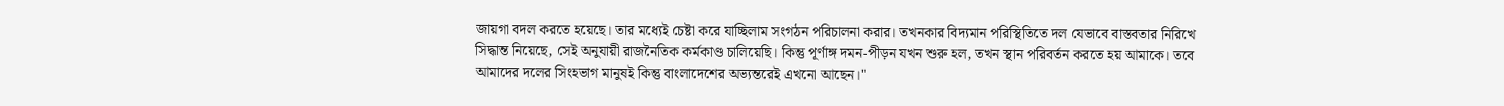জায়গা বদল করতে হয়েছে। তার মধ্যেই চেষ্টা করে যাচ্ছিলাম সংগঠন পরিচালনা করার। তখনকার বিদ্যমান পরিস্থিতিতে দল যেভাবে বাস্তবতার নিরিখে সিদ্ধান্ত নিয়েছে, সেই অনুযায়ী রাজনৈতিক কর্মকাণ্ড চালিয়েছি। কিন্তু পূর্ণাঙ্গ দমন-পীড়ন যখন শুরু হল, তখন স্থান পরিবর্তন করতে হয় আমাকে। তবে আমাদের দলের সিংহভাগ মানুষই কিন্তু বাংলাদেশের অভ্যন্তরেই এখনো আছেন।"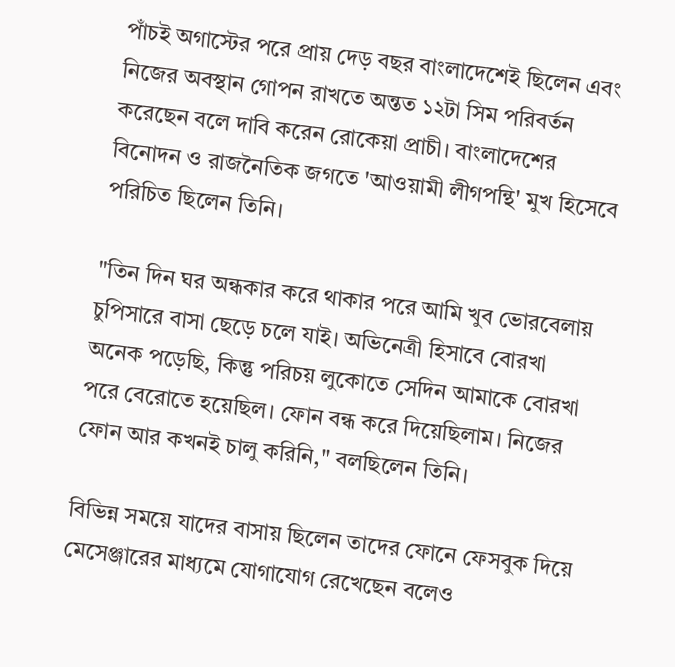পাঁচই অগাস্টের পরে প্রায় দেড় বছর বাংলাদেশেই ছিলেন এবং নিজের অবস্থান গোপন রাখতে অন্তত ১২টা সিম পরিবর্তন করেছেন বলে দাবি করেন রোকেয়া প্রাচী। বাংলাদেশের বিনোদন ও রাজনৈতিক জগতে 'আওয়ামী লীগপন্থি' মুখ হিসেবে পরিচিত ছিলেন তিনি।

"তিন দিন ঘর অন্ধকার করে থাকার পরে আমি খুব ভোরবেলায় চুপিসারে বাসা ছেড়ে চলে যাই। অভিনেত্রী হিসাবে বোরখা অনেক পড়েছি, কিন্তু পরিচয় লুকোতে সেদিন আমাকে বোরখা পরে বেরোতে হয়েছিল। ফোন বন্ধ করে দিয়েছিলাম। নিজের ফোন আর কখনই চালু করিনি," বলছিলেন তিনি।

বিভিন্ন সময়ে যাদের বাসায় ছিলেন তাদের ফোনে ফেসবুক দিয়ে মেসেঞ্জারের মাধ্যমে যোগাযোগ রেখেছেন বলেও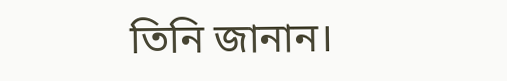তিনি জানান।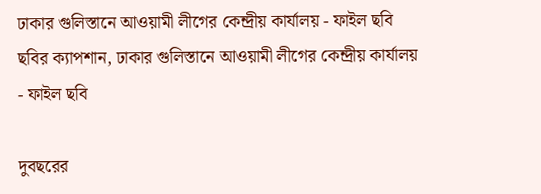ঢাকার গুলিস্তানে আওয়ামী লীগের কেন্দ্রীয় কার্যালয় - ফাইল ছবি
ছবির ক্যাপশান, ঢাকার গুলিস্তানে আওয়ামী লীগের কেন্দ্রীয় কার্যালয় - ফাইল ছবি

দুবছরের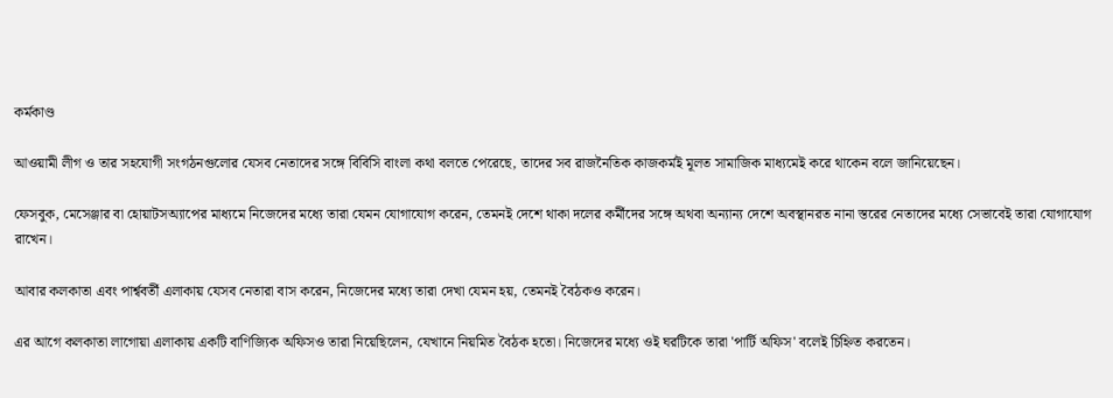কর্মকাণ্ড

আওয়ামী লীগ ও তার সহযোগী সংগঠনগুলোর যেসব নেতাদের সঙ্গে বিবিসি বাংলা কথা বলতে পেরেছে, তাদের সব রাজনৈতিক কাজকর্মই মূলত সামাজিক মাধ্যমেই করে থাকেন বলে জানিয়েছেন।

ফেসবুক, মেসেঞ্জার বা হোয়াটসঅ্যাপের মাধ্যমে নিজেদের মধ্যে তারা যেমন যোগাযোগ করেন, তেমনই দেশে থাকা দলের কর্মীদের সঙ্গে অথবা অন্যান্য দেশে অবস্থানরত নানা স্তরের নেতাদের মধ্যে সেভাবেই তারা যোগাযোগ রাখেন।

আবার কলকাতা এবং পার্শ্ববর্তী এলাকায় যেসব নেতারা বাস করেন, নিজেদের মধ্যে তারা দেখা যেমন হয়, তেমনই বৈঠকও করেন।

এর আগে কলকাতা লাগোয়া এলাকায় একটি বাণিজ্যিক অফিসও তারা নিয়েছিলেন, যেখানে নিয়মিত বৈঠক হতো। নিজেদের মধ্যে ওই ঘরটিকে তারা 'পার্টি অফিস' বলেই চিহ্নিত করতেন।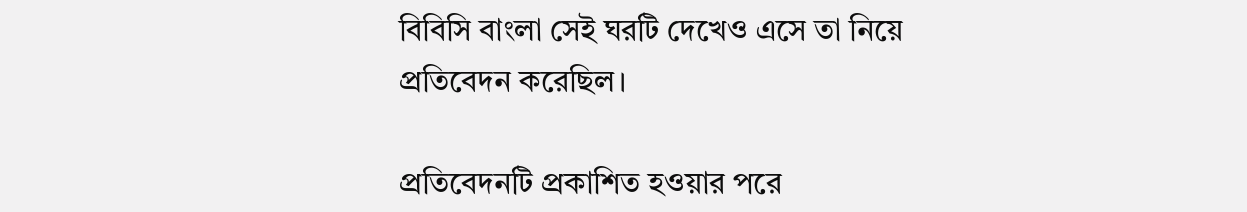বিবিসি বাংলা সেই ঘরটি দেখেও এসে তা নিয়ে প্রতিবেদন করেছিল।

প্রতিবেদনটি প্রকাশিত হওয়ার পরে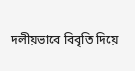দলীয়ভাবে বিবৃতি দিয়ে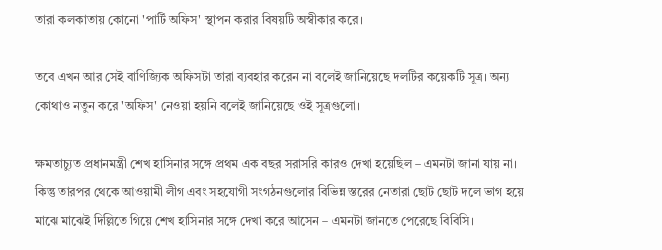তারা কলকাতায় কোনো 'পার্টি অফিস' স্থাপন করার বিষয়টি অস্বীকার করে।

তবে এখন আর সেই বাণিজ্যিক অফিসটা তারা ব্যবহার করেন না বলেই জানিয়েছে দলটির কয়েকটি সূত্র। অন্য কোথাও নতুন করে 'অফিস' নেওয়া হয়নি বলেই জানিয়েছে ওই সূত্রগুলো।

ক্ষমতাচ্যুত প্রধানমন্ত্রী শেখ হাসিনার সঙ্গে প্রথম এক বছর সরাসরি কারও দেখা হয়েছিল – এমনটা জানা যায় না। কিন্তু তারপর থেকে আওয়ামী লীগ এবং সহযোগী সংগঠনগুলোর বিভিন্ন স্তরের নেতারা ছোট ছোট দলে ভাগ হয়ে মাঝে মাঝেই দিল্লিতে গিয়ে শেখ হাসিনার সঙ্গে দেখা করে আসেন – এমনটা জানতে পেরেছে বিবিসি।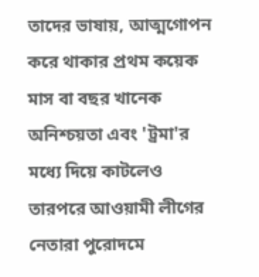তাদের ভাষায়, আত্মগোপন করে থাকার প্রথম কয়েক মাস বা বছর খানেক অনিশ্চয়তা এবং 'ট্রমা'র মধ্যে দিয়ে কাটলেও তারপরে আওয়ামী লীগের নেতারা পুরোদমে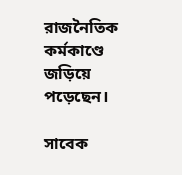রাজনৈতিক কর্মকাণ্ডে জড়িয়ে পড়েছেন।

সাবেক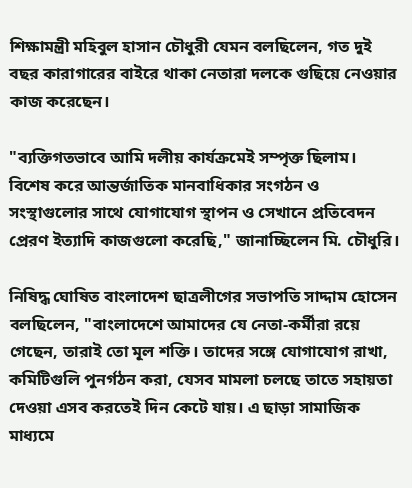শিক্ষামন্ত্রী মহিবুল হাসান চৌধুরী যেমন বলছিলেন, গত দুই বছর কারাগারের বাইরে থাকা নেতারা দলকে গুছিয়ে নেওয়ার কাজ করেছেন।

"ব্যক্তিগতভাবে আমি দলীয় কার্যক্রমেই সম্পৃক্ত ছিলাম। বিশেষ করে আন্তর্জাতিক মানবাধিকার সংগঠন ও সংস্থাগুলোর সাথে যোগাযোগ স্থাপন ও সেখানে প্রতিবেদন প্রেরণ ইত্যাদি কাজগুলো করেছি," জানাচ্ছিলেন মি. চৌধুরি।

নিষিদ্ধ ঘোষিত বাংলাদেশ ছাত্রলীগের সভাপতি সাদ্দাম হোসেন বলছিলেন, "বাংলাদেশে আমাদের যে নেতা-কর্মীরা রয়ে গেছেন, তারাই তো মূল শক্তি। তাদের সঙ্গে যোগাযোগ রাখা, কমিটিগুলি পুনর্গঠন করা, যেসব মামলা চলছে তাতে সহায়তা দেওয়া এসব করতেই দিন কেটে যায়। এ ছাড়া সামাজিক মাধ্যমে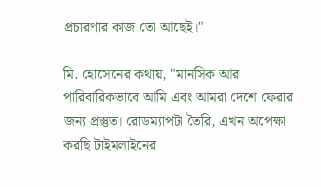প্রচারণার কাজ তো আছেই।"

মি. হোসেনের কথায়, "মানসিক আর পারিবারিকভাবে আমি এবং আমরা দেশে ফেরার জন্য প্রস্তুত। রোডম্যাপটা তৈরি, এখন অপেক্ষা করছি টাইমলাইনের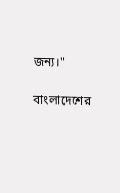জন্য।"

বাংলাদেশের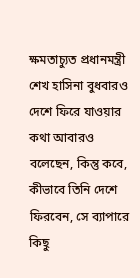ক্ষমতাচ্যুত প্রধানমন্ত্রী শেখ হাসিনা বুধবারও দেশে ফিরে যাওয়ার কথা আবারও বলেছেন, কিন্তু কবে, কীভাবে তিনি দেশে ফিরবেন, সে ব্যাপারে কিছু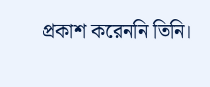প্রকাশ করেননি তিনি।